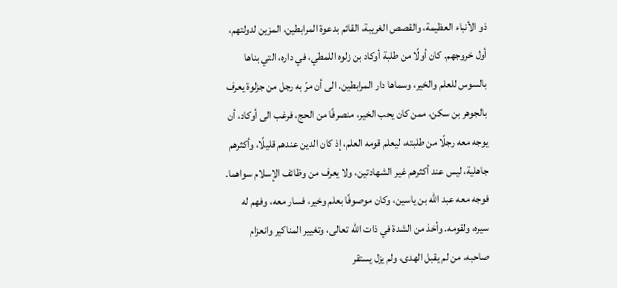ذو الأنباء العظيمة، والقصص الغريبة، القائم بدعوة المرابطين، المزين لدولتهم، أول خروجهم. كان أولًا من طلبة أوكاد بن زلوه اللمطي، في داره، التي بناها بالسوس للعلم والخير، وسماها دار المرابطين. الى أن مرّ به رجل من جزلوة يعرف بالجوهر بن سكن، ممن كان يحب الخير، منصرفًا من الحج، فرغب الى أوكاد، أن يوجه معه رجلًا من طلبته، ليعلم قومه العلم، إذ كان الدين عندهم قليلًا، وأكثرهم جاهلية، ليس عند أكثرهم غير الشهادتين، ولا يعرف من وظائف الإسلام سواهما. فوجه معه عبد الله بن ياسين، وكان موصوفًا بعلم وخير، فسار معه، وفهم له سيره، ولقومه. وأخذ من الشدة في ذات الله تعالى، وتغيير المناكير وانعزام صاحبه، من لم يقبل الهدى، ولم يزل يستقر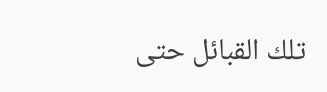تلك القبائل حتى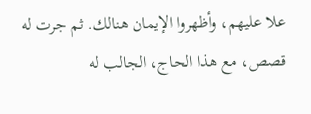علا عليهم، وأظهروا الإيمان هنالك. ثم جرت له قصص، مع هذا الحاج، الجالب له